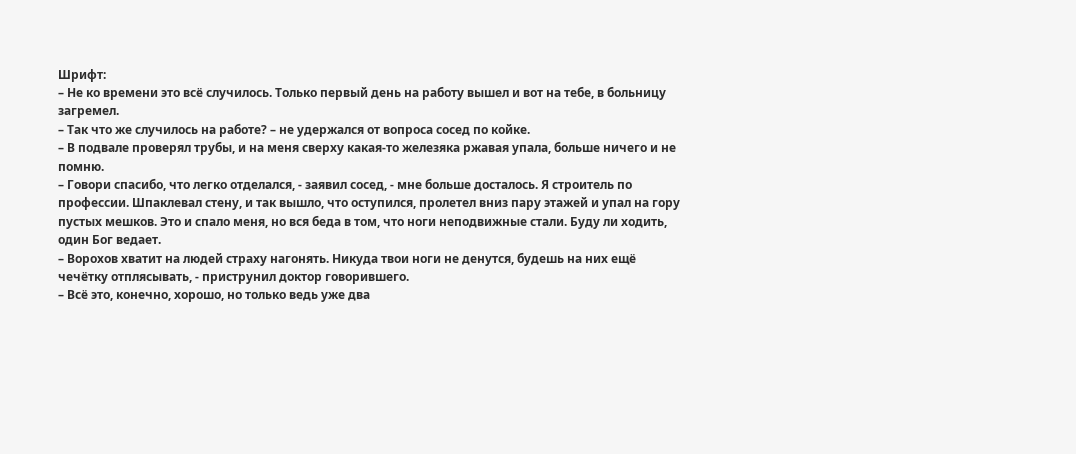Шрифт:
– Не ко времени это всё случилось. Только первый день на работу вышел и вот на тебе, в больницу загремел.
– Так что же случилось на работе? – не удержался от вопроса сосед по койке.
– В подвале проверял трубы, и на меня сверху какая-то железяка ржавая упала, больше ничего и не помню.
– Говори спасибо, что легко отделался, - заявил сосед, - мне больше досталось. Я строитель по профессии. Шпаклевал стену, и так вышло, что оступился, пролетел вниз пару этажей и упал на гору пустых мешков. Это и спало меня, но вся беда в том, что ноги неподвижные стали. Буду ли ходить, один Бог ведает.
– Ворохов хватит на людей страху нагонять. Никуда твои ноги не денутся, будешь на них ещё чечётку отплясывать, - приструнил доктор говорившего.
– Всё это, конечно, хорошо, но только ведь уже два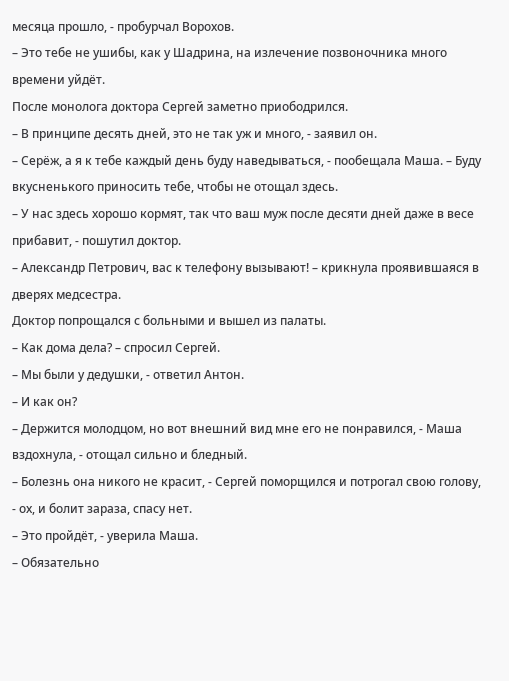месяца прошло, - пробурчал Ворохов.
– Это тебе не ушибы, как у Шадрина, на излечение позвоночника много времени уйдёт.
После монолога доктора Сергей заметно приободрился.
– В принципе десять дней, это не так уж и много, - заявил он.
– Серёж, а я к тебе каждый день буду наведываться, - пообещала Маша. – Буду вкусненького приносить тебе, чтобы не отощал здесь.
– У нас здесь хорошо кормят, так что ваш муж после десяти дней даже в весе прибавит, - пошутил доктор.
– Александр Петрович, вас к телефону вызывают! – крикнула проявившаяся в дверях медсестра.
Доктор попрощался с больными и вышел из палаты.
– Как дома дела? – спросил Сергей.
– Мы были у дедушки, - ответил Антон.
– И как он?
– Держится молодцом, но вот внешний вид мне его не понравился, - Маша вздохнула, - отощал сильно и бледный.
– Болезнь она никого не красит, - Сергей поморщился и потрогал свою голову, - ох, и болит зараза, спасу нет.
– Это пройдёт, - уверила Маша.
– Обязательно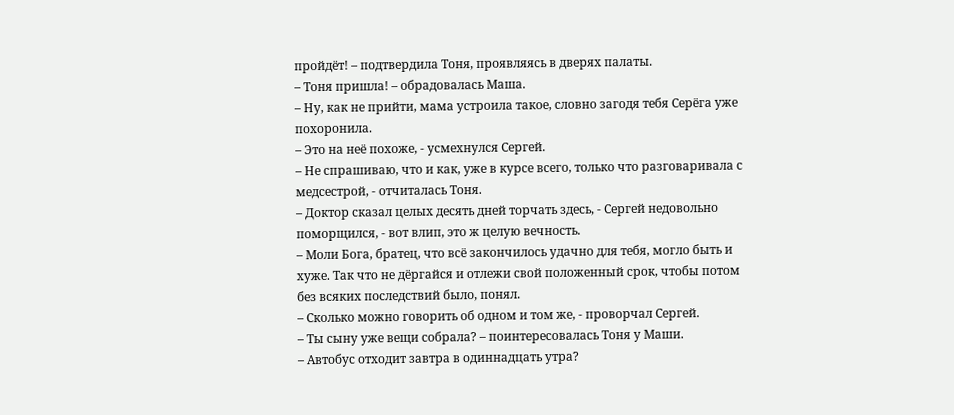пройдёт! – подтвердила Тоня, проявляясь в дверях палаты.
– Тоня пришла! – обрадовалась Маша.
– Ну, как не прийти, мама устроила такое, словно загодя тебя Серёга уже похоронила.
– Это на неё похоже, - усмехнулся Сергей.
– Не спрашиваю, что и как, уже в курсе всего, только что разговаривала с медсестрой, - отчиталась Тоня.
– Доктор сказал целых десять дней торчать здесь, - Сергей недовольно поморщился, - вот влип, это ж целую вечность.
– Моли Бога, братец, что всё закончилось удачно для тебя, могло быть и хуже. Так что не дёргайся и отлежи свой положенный срок, чтобы потом без всяких последствий было, понял.
– Сколько можно говорить об одном и том же, - проворчал Сергей.
– Ты сыну уже вещи собрала? – поинтересовалась Тоня у Маши.
– Автобус отходит завтра в одиннадцать утра?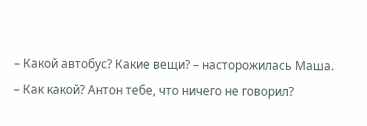– Какой автобус? Какие вещи? – насторожилась Маша.
– Как какой? Антон тебе, что ничего не говорил?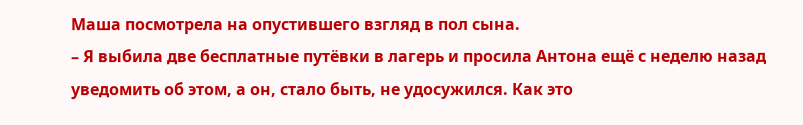Маша посмотрела на опустившего взгляд в пол сына.
– Я выбила две бесплатные путёвки в лагерь и просила Антона ещё с неделю назад уведомить об этом, а он, стало быть, не удосужился. Как это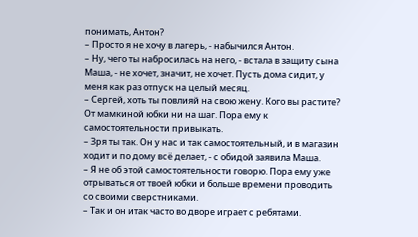понимать, Антон?
– Просто я не хочу в лагерь, - набычился Антон.
– Ну, чего ты набросилась на него, - встала в защиту сына Маша, - не хочет, значит, не хочет. Пусть дома сидит, у меня как раз отпуск на целый месяц.
– Сергей, хоть ты повлияй на свою жену. Кого вы растите? От мамкиной юбки ни на шаг. Пора ему к самостоятельности привыкать.
– Зря ты так. Он у нас и так самостоятельный, и в магазин ходит и по дому всё делает, - с обидой заявила Маша.
– Я не об этой самостоятельности говорю. Пора ему уже отрываться от твоей юбки и больше времени проводить со своими сверстниками.
– Так и он итак часто во дворе играет с ребятами.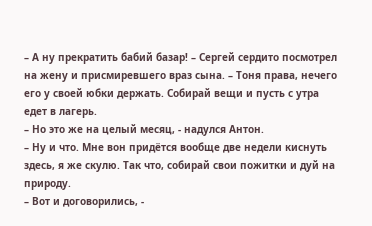– А ну прекратить бабий базар! – Сергей сердито посмотрел на жену и присмиревшего враз сына. – Тоня права, нечего его у своей юбки держать. Собирай вещи и пусть с утра едет в лагерь.
– Но это же на целый месяц, - надулся Антон.
– Ну и что. Мне вон придётся вообще две недели киснуть здесь, я же скулю. Так что, собирай свои пожитки и дуй на природу.
– Вот и договорились, -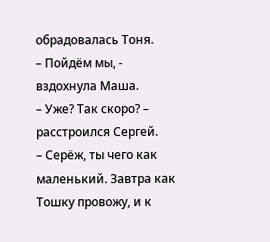обрадовалась Тоня.
– Пойдём мы, - вздохнула Маша.
– Уже? Так скоро? – расстроился Сергей.
– Серёж, ты чего как маленький. Завтра как Тошку провожу, и к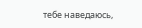тебе наведаюсь,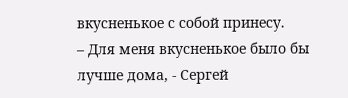вкусненькое с собой принесу.
– Для меня вкусненькое было бы лучше дома, - Сергей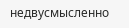недвусмысленно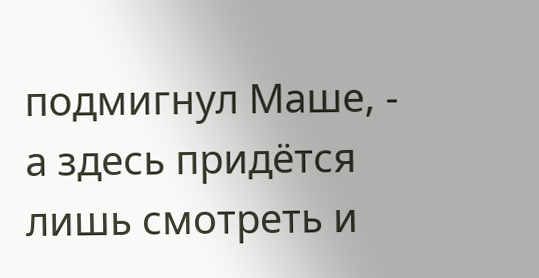подмигнул Маше, - а здесь придётся лишь смотреть и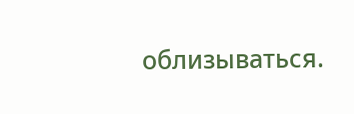облизываться.